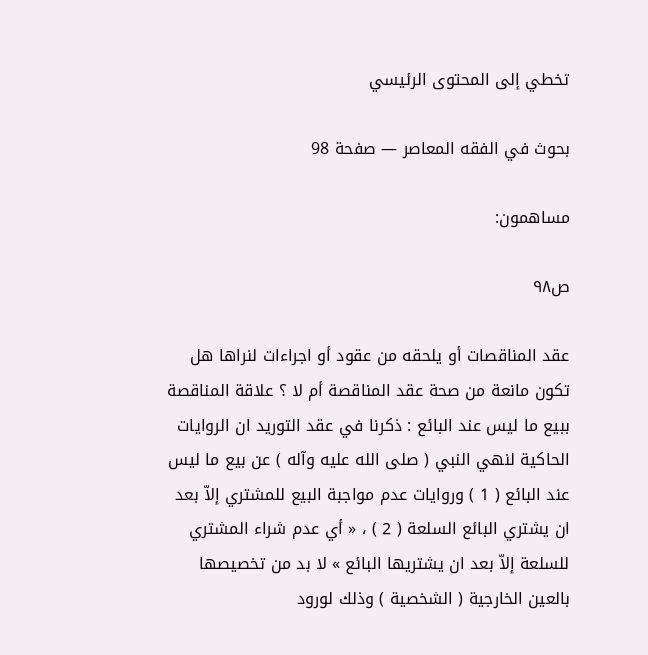تخطي إلى المحتوى الرئيسي

بحوث في الفقه المعاصر — صفحة 98

مساهمون:

ص٩٨

عقد المناقصات أو يلحقه من عقود أو اجراءات لنراها هل تكون مانعة من صحة عقد المناقصة أم لا ؟ علاقة المناقصة ببيع ما ليس عند البائع : ذكرنا في عقد التوريد ان الروايات الحاكية لنهي النبي ( صلى الله عليه وآله ) عن بيع ما ليس عند البائع ( 1 ) وروايات عدم مواجبة البيع للمشتري إلاّ بعد ان يشتري البائع السلعة ( 2 ) ، « أي عدم شراء المشتري للسلعة إلاّ بعد ان يشتريها البائع » لا بد من تخصيصها بالعين الخارجية ( الشخصية ) وذلك لورود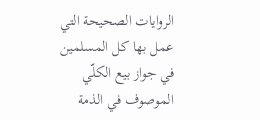الروايات الصحيحة التي عمل بها كل المسلمين في جواز بيع الكلّي الموصوف في الذمة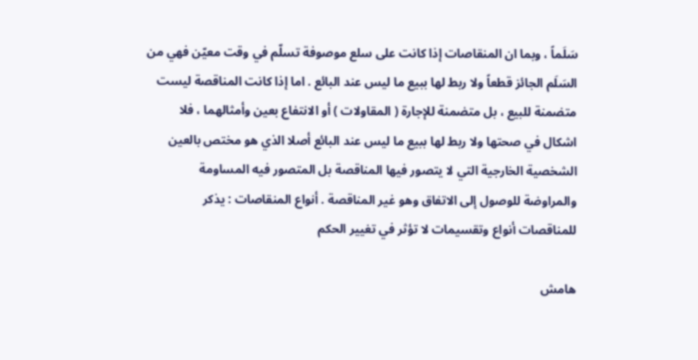سَلَماً ، وبما ان المنقاصات إذا كانت على سلع موصوفة تسلّم في وقت معيّن فهي من السَلَم الجائز قطعاً ولا ربط لها ببيع ما ليس عند البائع . اما إذا كانت المناقصة ليست متضمنة للبيع ، بل متضمنة للإجارة ( المقاولات ) أو الانتفاع بعين وأمثالهما ، فلا اشكال في صحتها ولا ربط لها ببيع ما ليس عند البائع أصلا الذي هو مختص بالعين الشخصية الخارجية التي لا يتصور فيها المناقصة بل المتصور فيه المساومة والمراوضة للوصول إلى الاتفاق وهو غير المناقصة . أنواع المنقاصات : يذكر للمناقصات أنواع وتقسيمات لا تؤثر في تغيير الحكم

هامش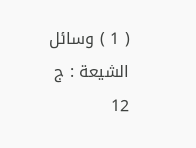( 1 ) وسائل الشيعة : ج 12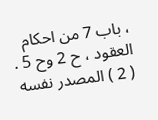، باب 7 من احكام العقود ، ح 2 وح 5 .
( 2 ) المصدر نفسه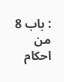: باب 8 من احكام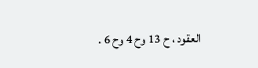العقود ، ح 13 وح 4 وح 6 .